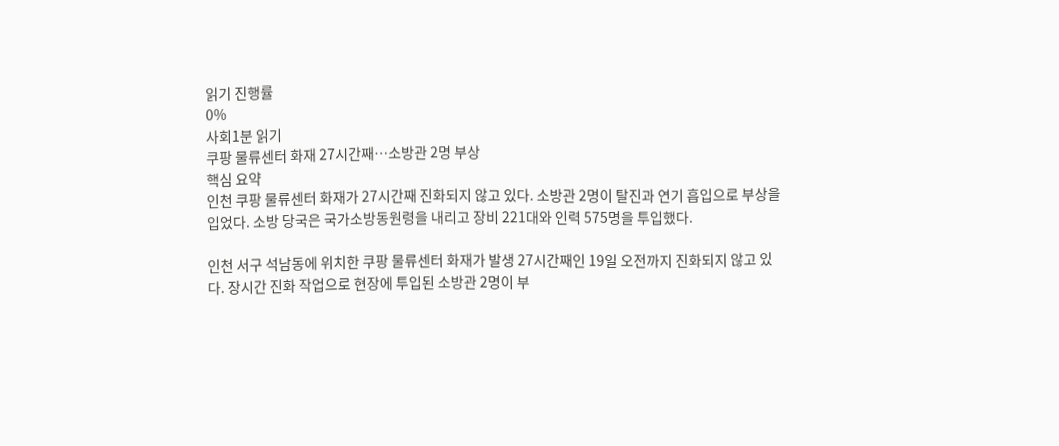읽기 진행률
0%
사회1분 읽기
쿠팡 물류센터 화재 27시간째…소방관 2명 부상
핵심 요약
인천 쿠팡 물류센터 화재가 27시간째 진화되지 않고 있다. 소방관 2명이 탈진과 연기 흡입으로 부상을 입었다. 소방 당국은 국가소방동원령을 내리고 장비 221대와 인력 575명을 투입했다.

인천 서구 석남동에 위치한 쿠팡 물류센터 화재가 발생 27시간째인 19일 오전까지 진화되지 않고 있다. 장시간 진화 작업으로 현장에 투입된 소방관 2명이 부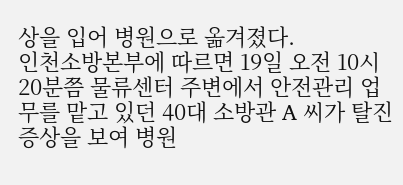상을 입어 병원으로 옮겨졌다.
인천소방본부에 따르면 19일 오전 10시 20분쯤 물류센터 주변에서 안전관리 업무를 맡고 있던 40대 소방관 A 씨가 탈진 증상을 보여 병원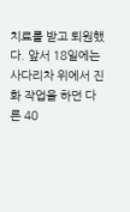치료를 받고 퇴원했다. 앞서 18일에는 사다리차 위에서 진화 작업을 하던 다른 40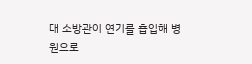대 소방관이 연기를 흡입해 병원으로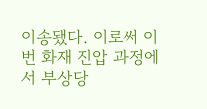이송됐다. 이로써 이번 화재 진압 과정에서 부상당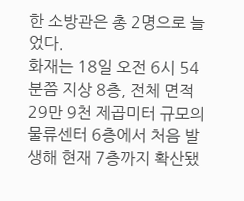한 소방관은 총 2명으로 늘었다.
화재는 18일 오전 6시 54분쯤 지상 8층, 전체 면적 29만 9천 제곱미터 규모의 물류센터 6층에서 처음 발생해 현재 7층까지 확산됐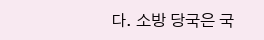다. 소방 당국은 국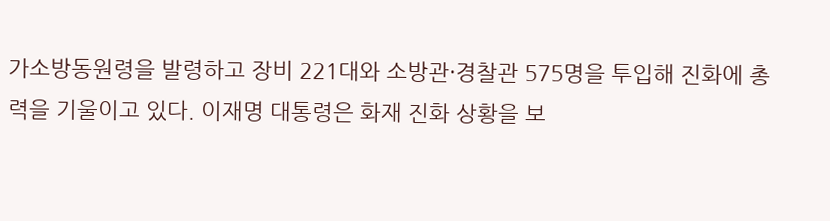가소방동원령을 발령하고 장비 221대와 소방관·경찰관 575명을 투입해 진화에 총력을 기울이고 있다. 이재명 대통령은 화재 진화 상황을 보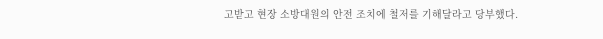고받고 현장 소방대원의 안전 조치에 철저를 기해달라고 당부했다.